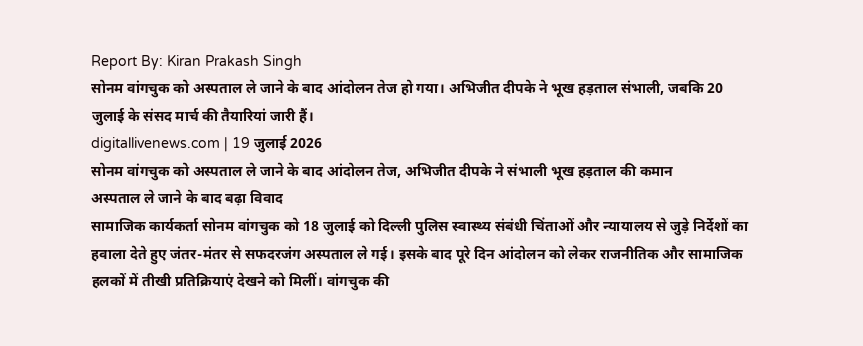Report By: Kiran Prakash Singh
सोनम वांगचुक को अस्पताल ले जाने के बाद आंदोलन तेज हो गया। अभिजीत दीपके ने भूख हड़ताल संभाली, जबकि 20 जुलाई के संसद मार्च की तैयारियां जारी हैं।
digitallivenews.com | 19 जुलाई 2026
सोनम वांगचुक को अस्पताल ले जाने के बाद आंदोलन तेज, अभिजीत दीपके ने संभाली भूख हड़ताल की कमान
अस्पताल ले जाने के बाद बढ़ा विवाद
सामाजिक कार्यकर्ता सोनम वांगचुक को 18 जुलाई को दिल्ली पुलिस स्वास्थ्य संबंधी चिंताओं और न्यायालय से जुड़े निर्देशों का हवाला देते हुए जंतर-मंतर से सफदरजंग अस्पताल ले गई। इसके बाद पूरे दिन आंदोलन को लेकर राजनीतिक और सामाजिक हलकों में तीखी प्रतिक्रियाएं देखने को मिलीं। वांगचुक की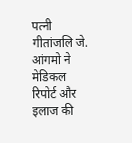पत्नी गीतांजलि जे. आंगमो ने मेडिकल रिपोर्ट और इलाज की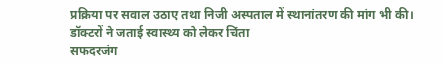प्रक्रिया पर सवाल उठाए तथा निजी अस्पताल में स्थानांतरण की मांग भी की।
डॉक्टरों ने जताई स्वास्थ्य को लेकर चिंता
सफदरजंग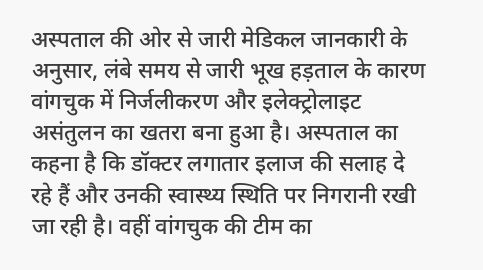अस्पताल की ओर से जारी मेडिकल जानकारी के अनुसार, लंबे समय से जारी भूख हड़ताल के कारण वांगचुक में निर्जलीकरण और इलेक्ट्रोलाइट असंतुलन का खतरा बना हुआ है। अस्पताल का कहना है कि डॉक्टर लगातार इलाज की सलाह दे रहे हैं और उनकी स्वास्थ्य स्थिति पर निगरानी रखी जा रही है। वहीं वांगचुक की टीम का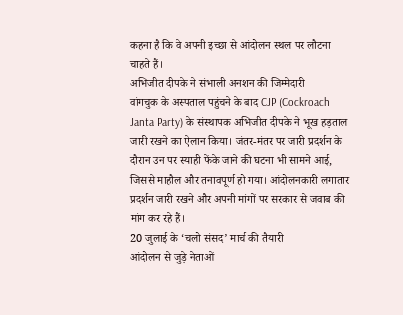कहना है कि वे अपनी इच्छा से आंदोलन स्थल पर लौटना चाहते हैं।
अभिजीत दीपके ने संभाली अनशन की जिम्मेदारी
वांगचुक के अस्पताल पहुंचने के बाद CJP (Cockroach Janta Party) के संस्थापक अभिजीत दीपके ने भूख हड़ताल जारी रखने का ऐलान किया। जंतर-मंतर पर जारी प्रदर्शन के दौरान उन पर स्याही फेंके जाने की घटना भी सामने आई, जिससे माहौल और तनावपूर्ण हो गया। आंदोलनकारी लगातार प्रदर्शन जारी रखने और अपनी मांगों पर सरकार से जवाब की मांग कर रहे हैं।
20 जुलाई के ‘चलो संसद’ मार्च की तैयारी
आंदोलन से जुड़े नेताओं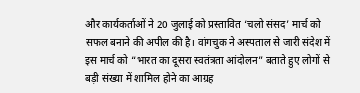और कार्यकर्ताओं ने 20 जुलाई को प्रस्तावित ‘चलो संसद’ मार्च को सफल बनाने की अपील की है। वांगचुक ने अस्पताल से जारी संदेश में इस मार्च को “भारत का दूसरा स्वतंत्रता आंदोलन” बताते हुए लोगों से बड़ी संख्या में शामिल होने का आग्रह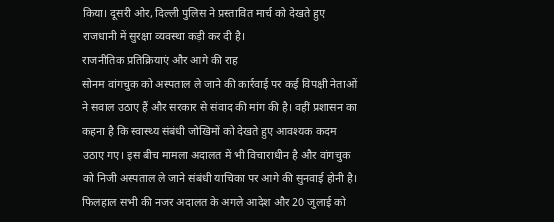किया। दूसरी ओर, दिल्ली पुलिस ने प्रस्तावित मार्च को देखते हुए राजधानी में सुरक्षा व्यवस्था कड़ी कर दी है।
राजनीतिक प्रतिक्रियाएं और आगे की राह
सोनम वांगचुक को अस्पताल ले जाने की कार्रवाई पर कई विपक्षी नेताओं ने सवाल उठाए हैं और सरकार से संवाद की मांग की है। वहीं प्रशासन का कहना है कि स्वास्थ्य संबंधी जोखिमों को देखते हुए आवश्यक कदम उठाए गए। इस बीच मामला अदालत में भी विचाराधीन है और वांगचुक को निजी अस्पताल ले जाने संबंधी याचिका पर आगे की सुनवाई होनी है। फिलहाल सभी की नजर अदालत के अगले आदेश और 20 जुलाई को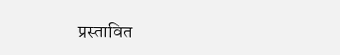प्रस्तावित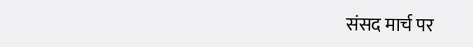संसद मार्च पर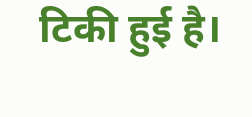टिकी हुई है।